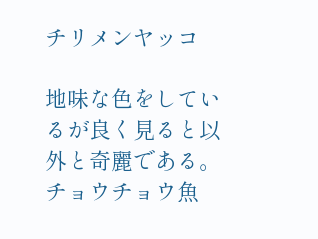チリメンヤッコ

地味な色をしているが良く見ると以外と奇麗である。
チョウチョウ魚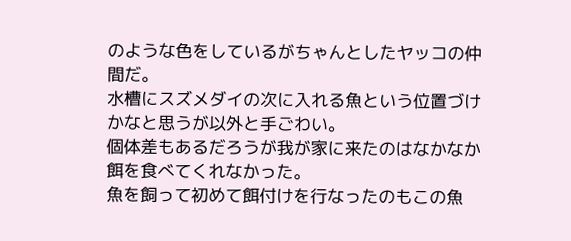のような色をしているがちゃんとしたヤッコの仲間だ。
水槽にスズメダイの次に入れる魚という位置づけかなと思うが以外と手ごわい。
個体差もあるだろうが我が家に来たのはなかなか餌を食べてくれなかった。
魚を飼って初めて餌付けを行なったのもこの魚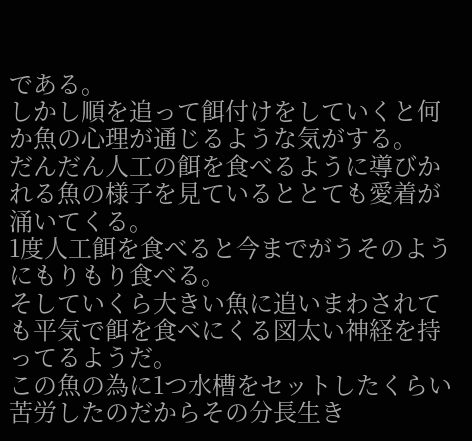である。
しかし順を追って餌付けをしていくと何か魚の心理が通じるような気がする。
だんだん人工の餌を食べるように導びかれる魚の様子を見ているととても愛着が涌いてくる。
1度人工餌を食べると今までがうそのようにもりもり食べる。
そしていくら大きい魚に追いまわされても平気で餌を食べにくる図太い神経を持ってるようだ。
この魚の為に1つ水槽をセットしたくらい苦労したのだからその分長生き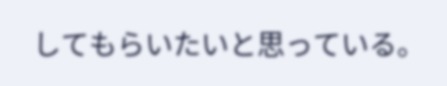してもらいたいと思っている。